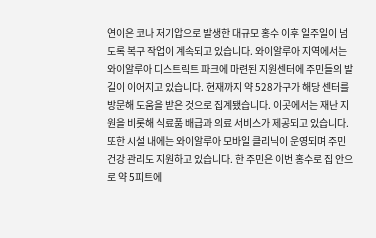연이은 코나 저기압으로 발생한 대규모 홍수 이후 일주일이 넘도록 복구 작업이 계속되고 있습니다. 와이알루아 지역에서는 와이알루아 디스트릭트 파크에 마련된 지원센터에 주민들의 발길이 이어지고 있습니다. 현재까지 약 528가구가 해당 센터를 방문해 도움을 받은 것으로 집계됐습니다. 이곳에서는 재난 지원을 비롯해 식료품 배급과 의료 서비스가 제공되고 있습니다. 또한 시설 내에는 와이알루아 모바일 클리닉이 운영되며 주민 건강 관리도 지원하고 있습니다. 한 주민은 이번 홍수로 집 안으로 약 5피트에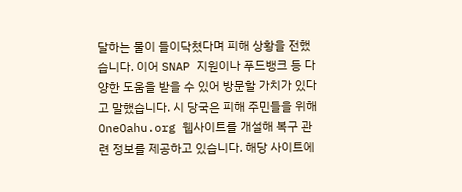달하는 물이 들이닥쳤다며 피해 상황을 전했습니다. 이어 SNAP 지원이나 푸드뱅크 등 다양한 도움을 받을 수 있어 방문할 가치가 있다고 말했습니다. 시 당국은 피해 주민들을 위해 OneOahu.org 웹사이트를 개설해 복구 관련 정보를 제공하고 있습니다. 해당 사이트에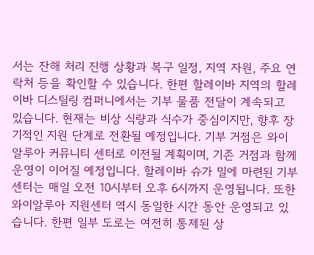서는 잔해 처리 진행 상황과 복구 일정, 지역 자원, 주요 연락처 등을 확인할 수 있습니다. 한편 할레이바 지역의 할레이바 디스틸링 컴퍼니에서는 기부 물품 전달이 계속되고 있습니다. 현재는 비상 식량과 식수가 중심이지만, 향후 장기적인 지원 단계로 전환될 예정입니다. 기부 거점은 와이알루아 커뮤니티 센터로 이전될 계획이며, 기존 거점과 함께 운영이 이어질 예정입니다. 할레이바 슈가 밀에 마련된 기부 센터는 매일 오전 10시부터 오후 6시까지 운영됩니다. 또한 와이알루아 지원센터 역시 동일한 시간 동안 운영되고 있습니다. 한편 일부 도로는 여전히 통제된 상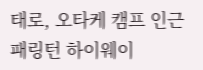태로, 오타케 캠프 인근 패링턴 하이웨이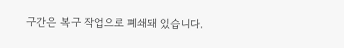구간은 복구 작업으로 폐쇄돼 있습니다.